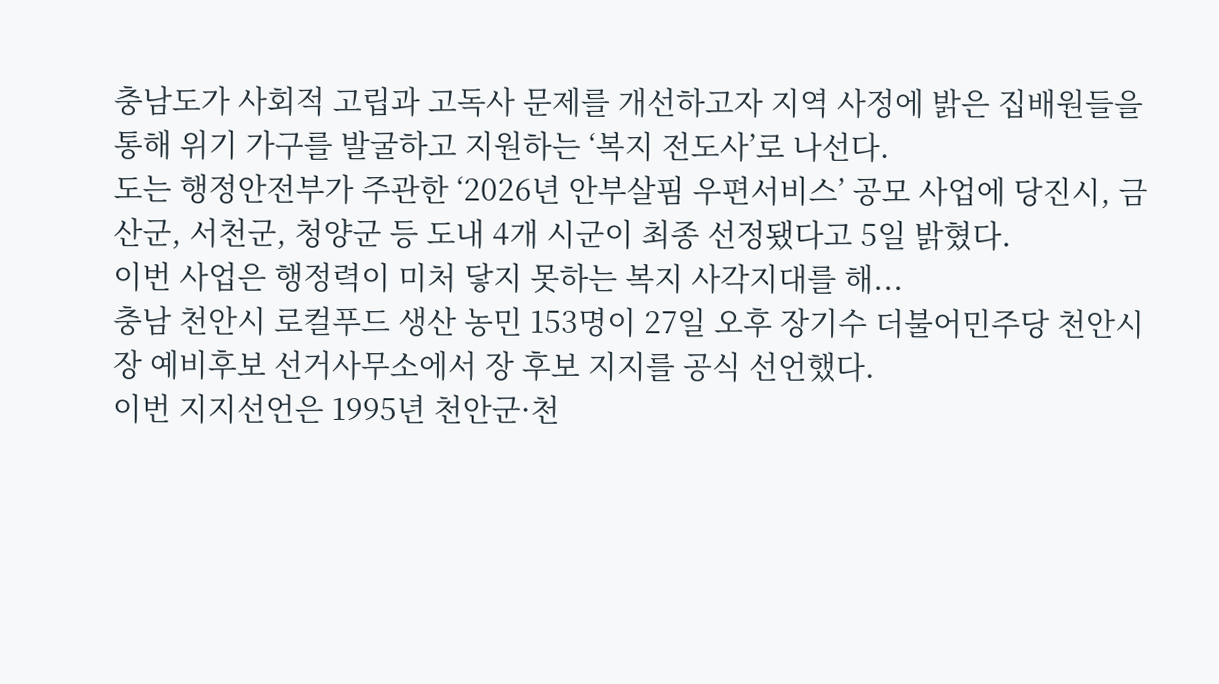충남도가 사회적 고립과 고독사 문제를 개선하고자 지역 사정에 밝은 집배원들을 통해 위기 가구를 발굴하고 지원하는 ‘복지 전도사’로 나선다.
도는 행정안전부가 주관한 ‘2026년 안부살핌 우편서비스’ 공모 사업에 당진시, 금산군, 서천군, 청양군 등 도내 4개 시군이 최종 선정됐다고 5일 밝혔다.
이번 사업은 행정력이 미처 닿지 못하는 복지 사각지대를 해...
충남 천안시 로컬푸드 생산 농민 153명이 27일 오후 장기수 더불어민주당 천안시장 예비후보 선거사무소에서 장 후보 지지를 공식 선언했다.
이번 지지선언은 1995년 천안군·천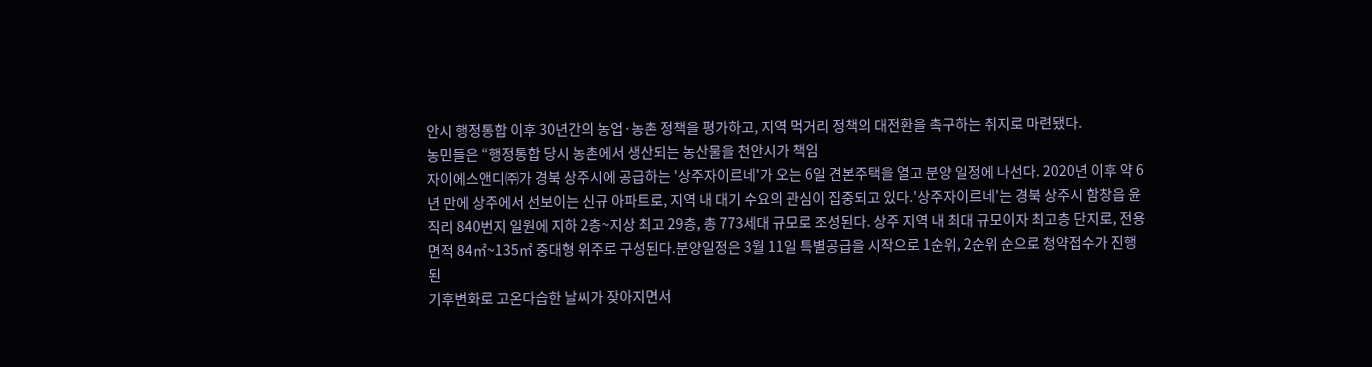안시 행정통합 이후 30년간의 농업·농촌 정책을 평가하고, 지역 먹거리 정책의 대전환을 촉구하는 취지로 마련됐다.
농민들은 “행정통합 당시 농촌에서 생산되는 농산물을 천안시가 책임
자이에스앤디㈜가 경북 상주시에 공급하는 '상주자이르네'가 오는 6일 견본주택을 열고 분양 일정에 나선다. 2020년 이후 약 6년 만에 상주에서 선보이는 신규 아파트로, 지역 내 대기 수요의 관심이 집중되고 있다.'상주자이르네'는 경북 상주시 함창읍 윤직리 840번지 일원에 지하 2층~지상 최고 29층, 총 773세대 규모로 조성된다. 상주 지역 내 최대 규모이자 최고층 단지로, 전용면적 84㎡~135㎡ 중대형 위주로 구성된다.분양일정은 3월 11일 특별공급을 시작으로 1순위, 2순위 순으로 청약접수가 진행된
기후변화로 고온다습한 날씨가 잦아지면서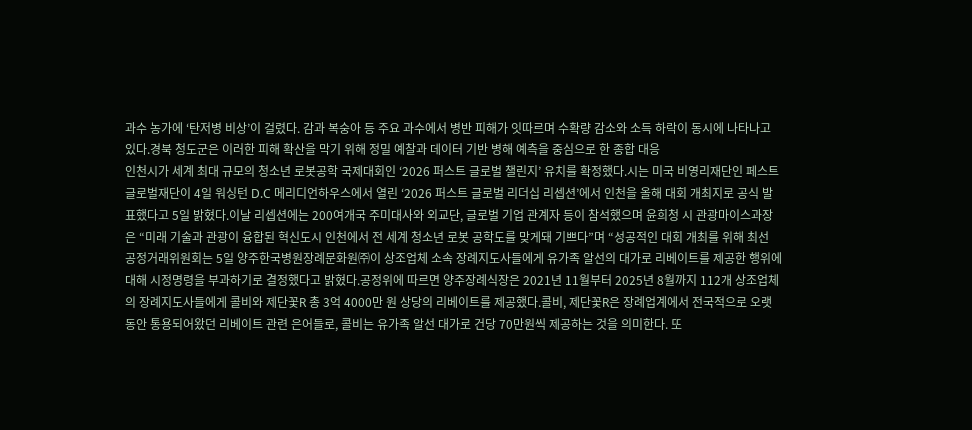과수 농가에 ‘탄저병 비상’이 걸렸다. 감과 복숭아 등 주요 과수에서 병반 피해가 잇따르며 수확량 감소와 소득 하락이 동시에 나타나고 있다.경북 청도군은 이러한 피해 확산을 막기 위해 정밀 예찰과 데이터 기반 병해 예측을 중심으로 한 종합 대응
인천시가 세계 최대 규모의 청소년 로봇공학 국제대회인 ‘2026 퍼스트 글로벌 챌린지’ 유치를 확정했다.시는 미국 비영리재단인 페스트글로벌재단이 4일 워싱턴 D.C 메리디언하우스에서 열린 ‘2026 퍼스트 글로벌 리더십 리셉션’에서 인천을 올해 대회 개최지로 공식 발표했다고 5일 밝혔다.이날 리셉션에는 200여개국 주미대사와 외교단, 글로벌 기업 관계자 등이 참석했으며 윤희청 시 관광마이스과장은 “미래 기술과 관광이 융합된 혁신도시 인천에서 전 세계 청소년 로봇 공학도를 맞게돼 기쁘다”며 “성공적인 대회 개최를 위해 최선
공정거래위원회는 5일 양주한국병원장례문화원㈜이 상조업체 소속 장례지도사들에게 유가족 알선의 대가로 리베이트를 제공한 행위에 대해 시정명령을 부과하기로 결정했다고 밝혔다.공정위에 따르면 양주장례식장은 2021년 11월부터 2025년 8월까지 112개 상조업체의 장례지도사들에게 콜비와 제단꽃R 총 3억 4000만 원 상당의 리베이트를 제공했다.콜비, 제단꽃R은 장례업계에서 전국적으로 오랫동안 통용되어왔던 리베이트 관련 은어들로, 콜비는 유가족 알선 대가로 건당 70만원씩 제공하는 것을 의미한다. 또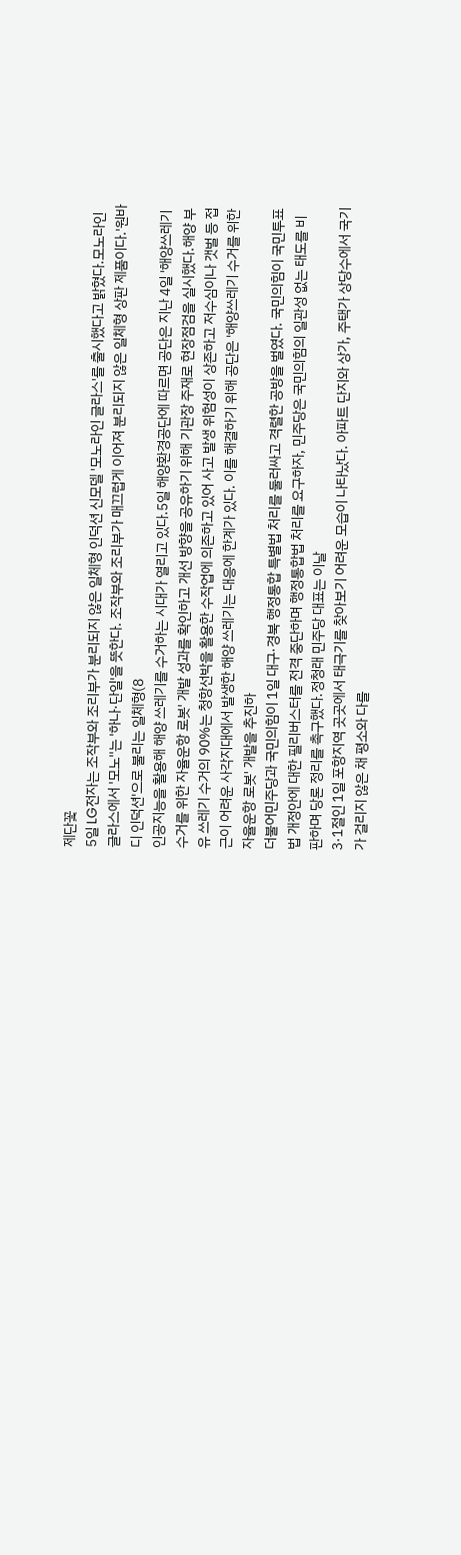제단꽃
5일 LG전자는 조작부와 조리부가 분리되지 않은 일체형 인덕션 신모델 '모노라인 글라스'를 출시했다고 밝혔다.모노라인 글라스에서 '모노''는 '하나·단일'을 뜻한다. 조작부와 조리부가 매끄럽게 이어져 분리되지 않은 일체형 상판 제품이다.'원바디 인덕션'으로 불리는 일체형(8
인공지능을 활용해 해양 쓰레기를 수거하는 시대가 열리고 있다.5일 해양환경공단에 따르면 공단은 지난 4일 '해양쓰레기 수거를 위한 자율운항 로봇' 개발 성과를 확인하고 개선 방향을 공유하기 위해 기관장 주재로 현장점검을 실시했다.해양 부유 쓰레기 수거의 90%는 청항선박을 활용한 수작업에 의존하고 있어 사고 발생 위험성이 상존하고 저수심이나 갯벌 등 접근이 어려운 사각지대에서 발생한 해양 쓰레기는 대응에 한계가 있다. 이를 해결하기 위해 공단은 '해양쓰레기 수거를 위한 자율운항 로봇' 개발을 추진하
더불어민주당과 국민의힘이 1일 대구·경북 행정통합 특별법 처리를 둘러싸고 격렬한 공방을 벌였다. 국민의힘이 국민투표법 개정안에 대한 필리버스터를 전격 중단하며 행정통합법 처리를 요구하자, 민주당은 국민의힘의 일관성 없는 태도를 비판하며 당론 정리를 촉구했다.정청래 민주당 대표는 이날
3·1절인 1일 포항지역 곳곳에서 태극기를 찾아보기 어려운 모습이 나타났다. 아파트 단지와 상가, 주택가 상당수에서 국기가 걸리지 않은 채 평소와 다를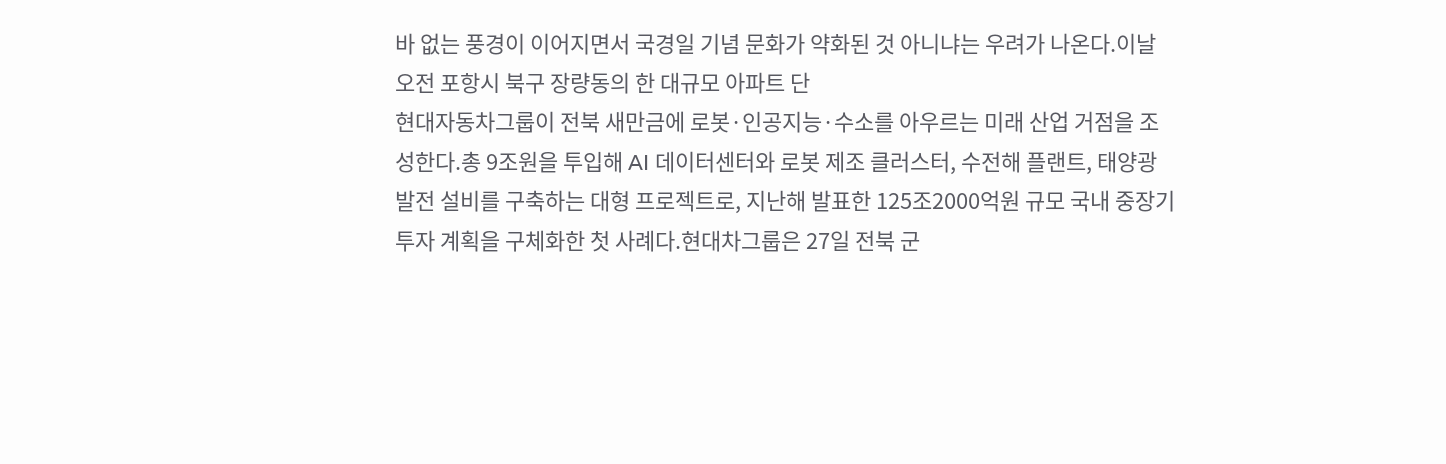바 없는 풍경이 이어지면서 국경일 기념 문화가 약화된 것 아니냐는 우려가 나온다.이날 오전 포항시 북구 장량동의 한 대규모 아파트 단
현대자동차그룹이 전북 새만금에 로봇·인공지능·수소를 아우르는 미래 산업 거점을 조성한다.총 9조원을 투입해 AI 데이터센터와 로봇 제조 클러스터, 수전해 플랜트, 태양광 발전 설비를 구축하는 대형 프로젝트로, 지난해 발표한 125조2000억원 규모 국내 중장기 투자 계획을 구체화한 첫 사례다.현대차그룹은 27일 전북 군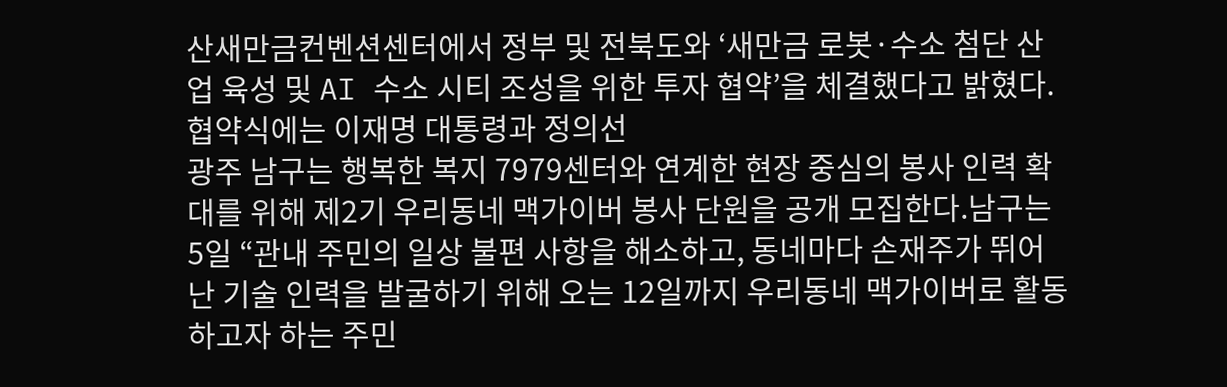산새만금컨벤션센터에서 정부 및 전북도와 ‘새만금 로봇·수소 첨단 산업 육성 및 AI 수소 시티 조성을 위한 투자 협약’을 체결했다고 밝혔다.협약식에는 이재명 대통령과 정의선
광주 남구는 행복한 복지 7979센터와 연계한 현장 중심의 봉사 인력 확대를 위해 제2기 우리동네 맥가이버 봉사 단원을 공개 모집한다.남구는 5일 “관내 주민의 일상 불편 사항을 해소하고, 동네마다 손재주가 뛰어난 기술 인력을 발굴하기 위해 오는 12일까지 우리동네 맥가이버로 활동하고자 하는 주민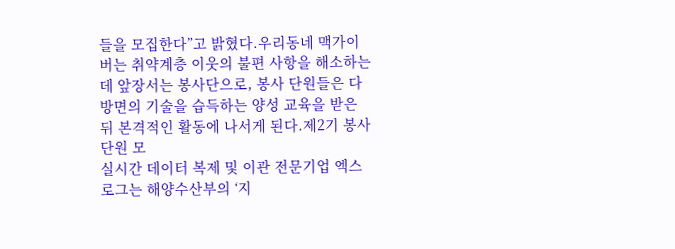들을 모집한다”고 밝혔다.우리동네 맥가이버는 취약계층 이웃의 불편 사항을 해소하는데 앞장서는 봉사단으로, 봉사 단원들은 다방면의 기술을 습득하는 양성 교육을 받은 뒤 본격적인 활동에 나서게 된다.제2기 봉사 단원 모
실시간 데이터 복제 및 이관 전문기업 엑스로그는 해양수산부의 ‘지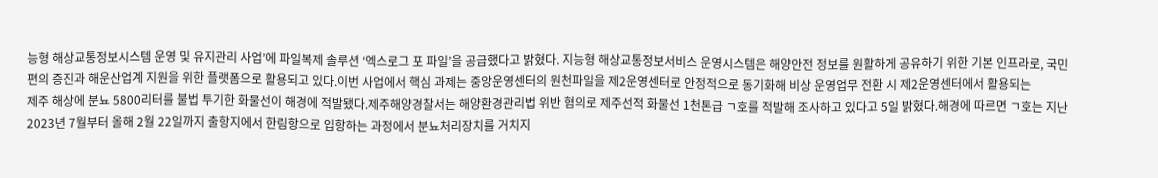능형 해상교통정보시스템 운영 및 유지관리 사업’에 파일복제 솔루션 ‘엑스로그 포 파일’을 공급했다고 밝혔다. 지능형 해상교통정보서비스 운영시스템은 해양안전 정보를 원활하게 공유하기 위한 기본 인프라로, 국민 편의 증진과 해운산업계 지원을 위한 플랫폼으로 활용되고 있다.이번 사업에서 핵심 과제는 중앙운영센터의 원천파일을 제2운영센터로 안정적으로 동기화해 비상 운영업무 전환 시 제2운영센터에서 활용되는
제주 해상에 분뇨 5800리터를 불법 투기한 화물선이 해경에 적발됐다.제주해양경찰서는 해양환경관리법 위반 혐의로 제주선적 화물선 1천톤급 ㄱ호를 적발해 조사하고 있다고 5일 밝혔다.해경에 따르면 ㄱ호는 지난 2023년 7월부터 올해 2월 22일까지 출항지에서 한림항으로 입항하는 과정에서 분뇨처리장치를 거치지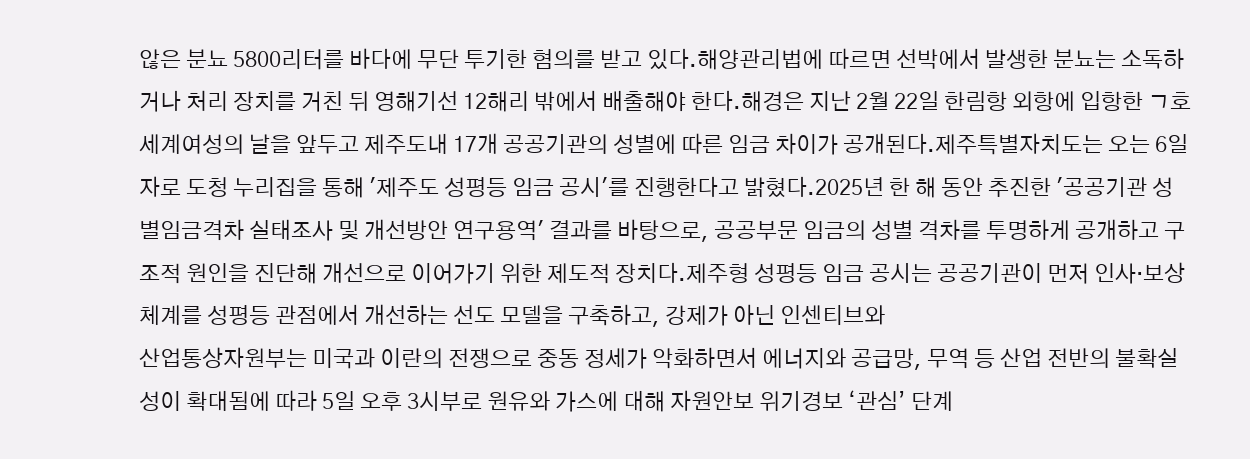않은 분뇨 5800리터를 바다에 무단 투기한 혐의를 받고 있다.해양관리법에 따르면 선박에서 발생한 분뇨는 소독하거나 처리 장치를 거친 뒤 영해기선 12해리 밖에서 배출해야 한다.해경은 지난 2월 22일 한림항 외항에 입항한 ㄱ호
세계여성의 날을 앞두고 제주도내 17개 공공기관의 성별에 따른 임금 차이가 공개된다.제주특별자치도는 오는 6일자로 도청 누리집을 통해 '제주도 성평등 임금 공시'를 진행한다고 밝혔다.2025년 한 해 동안 추진한 '공공기관 성별임금격차 실태조사 및 개선방안 연구용역' 결과를 바탕으로, 공공부문 임금의 성별 격차를 투명하게 공개하고 구조적 원인을 진단해 개선으로 이어가기 위한 제도적 장치다.제주형 성평등 임금 공시는 공공기관이 먼저 인사·보상 체계를 성평등 관점에서 개선하는 선도 모델을 구축하고, 강제가 아닌 인센티브와
산업통상자원부는 미국과 이란의 전쟁으로 중동 정세가 악화하면서 에너지와 공급망, 무역 등 산업 전반의 불확실성이 확대됨에 따라 5일 오후 3시부로 원유와 가스에 대해 자원안보 위기경보 ‘관심’ 단계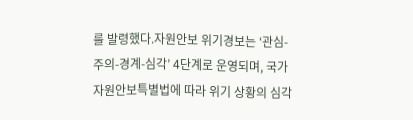를 발령했다.자원안보 위기경보는 ‘관심-주의-경계-심각’ 4단계로 운영되며, 국가자원안보특별법에 따라 위기 상황의 심각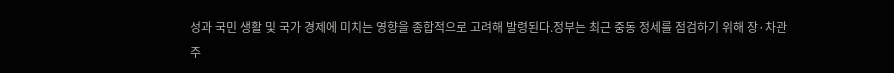성과 국민 생활 및 국가 경제에 미치는 영향을 종합적으로 고려해 발령된다.정부는 최근 중동 정세를 점검하기 위해 장·차관 주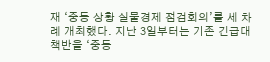재 ‘중동 상황 실물경제 점검회의’를 세 차례 개최했다. 지난 3일부터는 기존 긴급대책반을 ‘중동